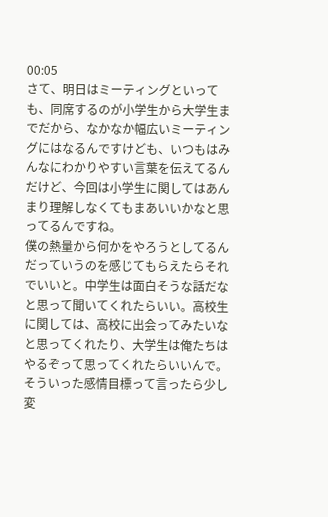00:05
さて、明日はミーティングといっても、同席するのが小学生から大学生までだから、なかなか幅広いミーティングにはなるんですけども、いつもはみんなにわかりやすい言葉を伝えてるんだけど、今回は小学生に関してはあんまり理解しなくてもまあいいかなと思ってるんですね。
僕の熱量から何かをやろうとしてるんだっていうのを感じてもらえたらそれでいいと。中学生は面白そうな話だなと思って聞いてくれたらいい。高校生に関しては、高校に出会ってみたいなと思ってくれたり、大学生は俺たちはやるぞって思ってくれたらいいんで。
そういった感情目標って言ったら少し変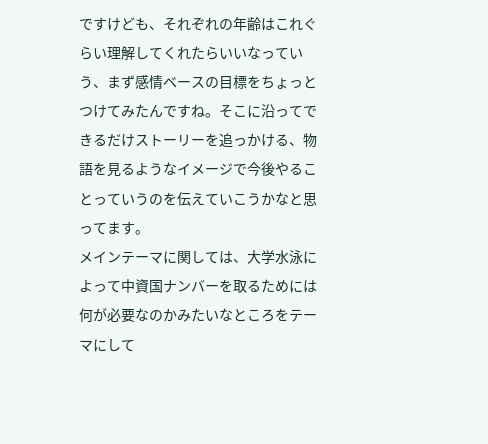ですけども、それぞれの年齢はこれぐらい理解してくれたらいいなっていう、まず感情ベースの目標をちょっとつけてみたんですね。そこに沿ってできるだけストーリーを追っかける、物語を見るようなイメージで今後やることっていうのを伝えていこうかなと思ってます。
メインテーマに関しては、大学水泳によって中資国ナンバーを取るためには何が必要なのかみたいなところをテーマにして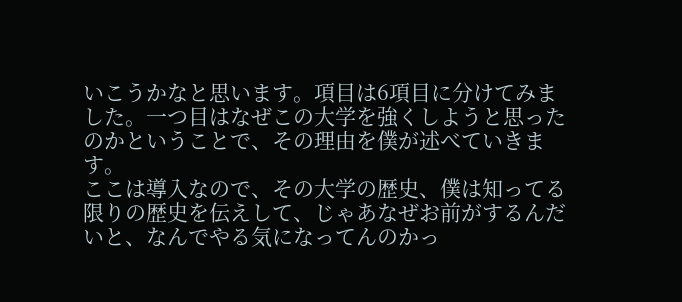いこうかなと思います。項目は6項目に分けてみました。一つ目はなぜこの大学を強くしようと思ったのかということで、その理由を僕が述べていきます。
ここは導入なので、その大学の歴史、僕は知ってる限りの歴史を伝えして、じゃあなぜお前がするんだいと、なんでやる気になってんのかっ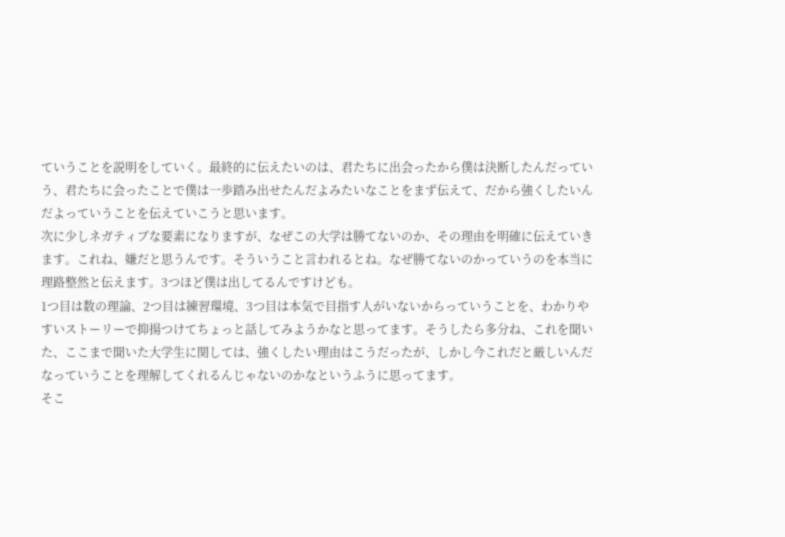ていうことを説明をしていく。最終的に伝えたいのは、君たちに出会ったから僕は決断したんだっていう、君たちに会ったことで僕は一歩踏み出せたんだよみたいなことをまず伝えて、だから強くしたいんだよっていうことを伝えていこうと思います。
次に少しネガティブな要素になりますが、なぜこの大学は勝てないのか、その理由を明確に伝えていきます。これね、嫌だと思うんです。そういうこと言われるとね。なぜ勝てないのかっていうのを本当に理路整然と伝えます。3つほど僕は出してるんですけども。
1つ目は数の理論、2つ目は練習環境、3つ目は本気で目指す人がいないからっていうことを、わかりやすいストーリーで抑揚つけてちょっと話してみようかなと思ってます。そうしたら多分ね、これを聞いた、ここまで聞いた大学生に関しては、強くしたい理由はこうだったが、しかし今これだと厳しいんだなっていうことを理解してくれるんじゃないのかなというふうに思ってます。
そこ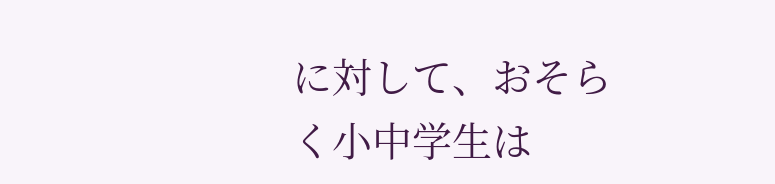に対して、おそらく小中学生は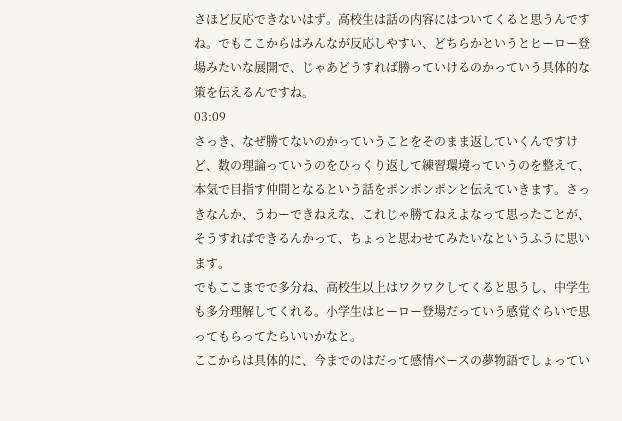さほど反応できないはず。高校生は話の内容にはついてくると思うんですね。でもここからはみんなが反応しやすい、どちらかというとヒーロー登場みたいな展開で、じゃあどうすれば勝っていけるのかっていう具体的な策を伝えるんですね。
03:09
さっき、なぜ勝てないのかっていうことをそのまま返していくんですけど、数の理論っていうのをひっくり返して練習環境っていうのを整えて、本気で目指す仲間となるという話をポンポンポンと伝えていきます。さっきなんか、うわーできねえな、これじゃ勝てねえよなって思ったことが、そうすればできるんかって、ちょっと思わせてみたいなというふうに思います。
でもここまでで多分ね、高校生以上はワクワクしてくると思うし、中学生も多分理解してくれる。小学生はヒーロー登場だっていう感覚ぐらいで思ってもらってたらいいかなと。
ここからは具体的に、今までのはだって感情ベースの夢物語でしょってい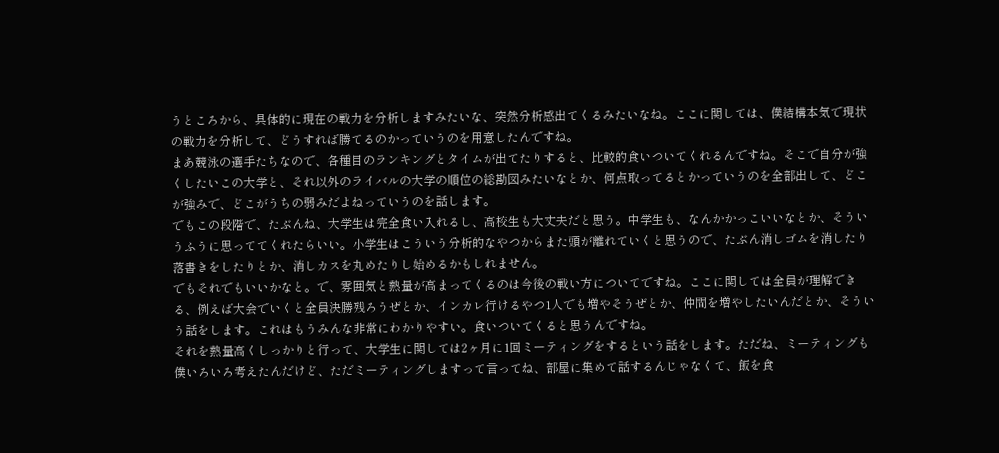うところから、具体的に現在の戦力を分析しますみたいな、突然分析感出てくるみたいなね。ここに関しては、僕結構本気で現状の戦力を分析して、どうすれば勝てるのかっていうのを用意したんですね。
まあ競泳の選手たちなので、各種目のランキングとタイムが出てたりすると、比較的食いついてくれるんですね。そこで自分が強くしたいこの大学と、それ以外のライバルの大学の順位の総勘図みたいなとか、何点取ってるとかっていうのを全部出して、どこが強みで、どこがうちの弱みだよねっていうのを話します。
でもこの段階で、たぶんね、大学生は完全食い入れるし、高校生も大丈夫だと思う。中学生も、なんかかっこいいなとか、そういうふうに思っててくれたらいい。小学生はこういう分析的なやつからまた頭が離れていくと思うので、たぶん消しゴムを消したり落書きをしたりとか、消しカスを丸めたりし始めるかもしれません。
でもそれでもいいかなと。で、雰囲気と熱量が高まってくるのは今後の戦い方についてですね。ここに関しては全員が理解できる、例えば大会でいくと全員決勝残ろうぜとか、インカレ行けるやつ1人でも増やそうぜとか、仲間を増やしたいんだとか、そういう話をします。これはもうみんな非常にわかりやすい。食いついてくると思うんですね。
それを熱量高くしっかりと行って、大学生に関しては2ヶ月に1回ミーティングをするという話をします。ただね、ミーティングも僕いろいろ考えたんだけど、ただミーティングしますって言ってね、部屋に集めて話するんじゃなくて、飯を食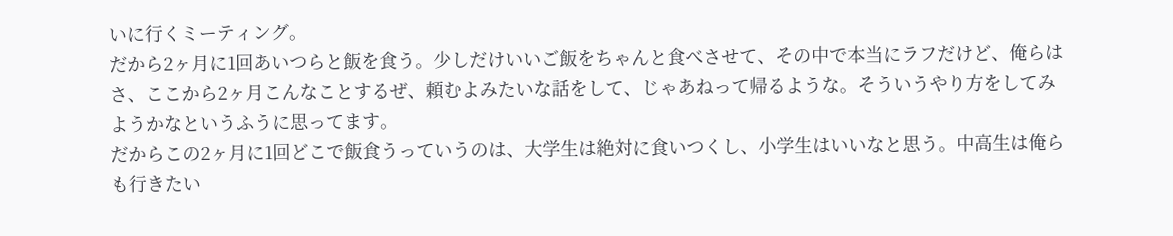いに行くミーティング。
だから2ヶ月に1回あいつらと飯を食う。少しだけいいご飯をちゃんと食べさせて、その中で本当にラフだけど、俺らはさ、ここから2ヶ月こんなことするぜ、頼むよみたいな話をして、じゃあねって帰るような。そういうやり方をしてみようかなというふうに思ってます。
だからこの2ヶ月に1回どこで飯食うっていうのは、大学生は絶対に食いつくし、小学生はいいなと思う。中高生は俺らも行きたい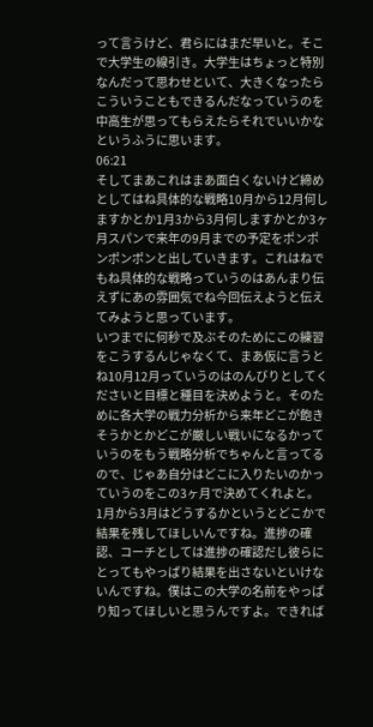って言うけど、君らにはまだ早いと。そこで大学生の線引き。大学生はちょっと特別なんだって思わせといて、大きくなったらこういうこともできるんだなっていうのを中高生が思ってもらえたらそれでいいかなというふうに思います。
06:21
そしてまあこれはまあ面白くないけど締めとしてはね具体的な戦略10月から12月何しますかとか1月3から3月何しますかとか3ヶ月スパンで来年の9月までの予定をポンポンポンポンと出していきます。これはねでもね具体的な戦略っていうのはあんまり伝えずにあの雰囲気でね今回伝えようと伝えてみようと思っています。
いつまでに何秒で及ぶそのためにこの練習をこうするんじゃなくて、まあ仮に言うとね10月12月っていうのはのんびりとしてくださいと目標と種目を決めようと。そのために各大学の戦力分析から来年どこが飽きそうかとかどこが厳しい戦いになるかっていうのをもう戦略分析でちゃんと言ってるので、じゃあ自分はどこに入りたいのかっていうのをこの3ヶ月で決めてくれよと。
1月から3月はどうするかというとどこかで結果を残してほしいんですね。進捗の確認、コーチとしては進捗の確認だし彼らにとってもやっぱり結果を出さないといけないんですね。僕はこの大学の名前をやっぱり知ってほしいと思うんですよ。できれば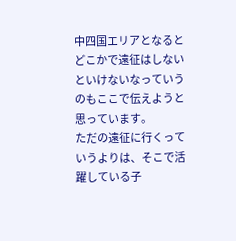中四国エリアとなるとどこかで遠征はしないといけないなっていうのもここで伝えようと思っています。
ただの遠征に行くっていうよりは、そこで活躍している子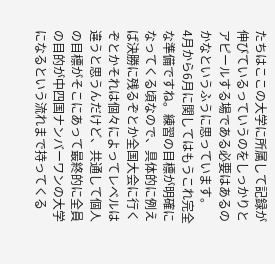たちはここの大学に所属して記録が伸びているっていうのをしっかりとアピールする場である必要はあるのかなというふうに思っています。
4月から6月に関してはもうこれ完全な準備ですね。練習の目標が明確になってくる頃なので、具体的に例えば決勝に残るぞとか全国大会に行くぞとかそれは個々によってレベルは違うと思うんだけど、共通して個人の目標がそこにあって最終的に全員の目的が中四国ナンバーワンの大学になるという流れまで持ってくる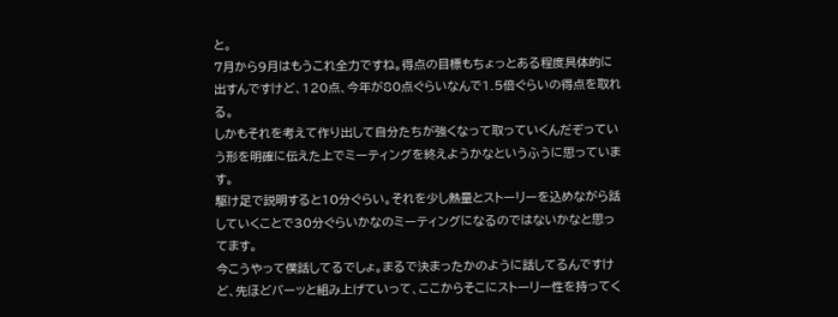と。
7月から9月はもうこれ全力ですね。得点の目標もちょっとある程度具体的に出すんですけど、120点、今年が80点ぐらいなんで1.5倍ぐらいの得点を取れる。
しかもそれを考えて作り出して自分たちが強くなって取っていくんだぞっていう形を明確に伝えた上でミーティングを終えようかなというふうに思っています。
駆け足で説明すると10分ぐらい。それを少し熱量とストーリーを込めながら話していくことで30分ぐらいかなのミーティングになるのではないかなと思ってます。
今こうやって僕話してるでしょ。まるで決まったかのように話してるんですけど、先ほどバーッと組み上げていって、ここからそこにストーリー性を持ってく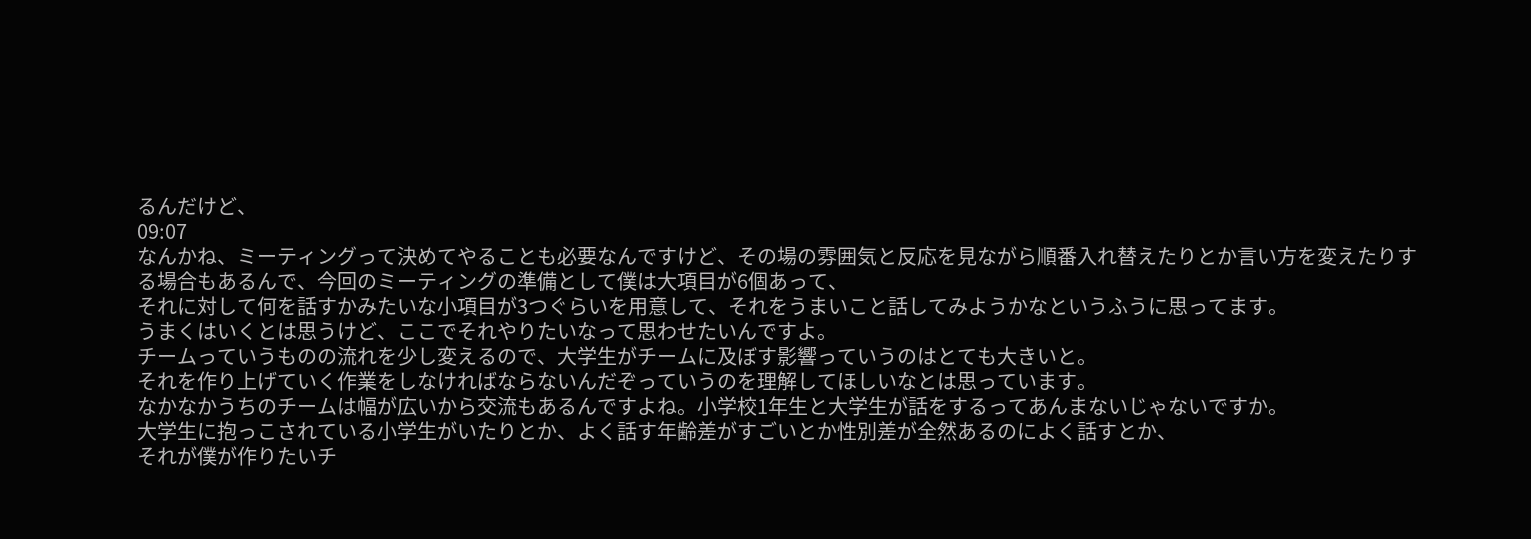るんだけど、
09:07
なんかね、ミーティングって決めてやることも必要なんですけど、その場の雰囲気と反応を見ながら順番入れ替えたりとか言い方を変えたりする場合もあるんで、今回のミーティングの準備として僕は大項目が6個あって、
それに対して何を話すかみたいな小項目が3つぐらいを用意して、それをうまいこと話してみようかなというふうに思ってます。
うまくはいくとは思うけど、ここでそれやりたいなって思わせたいんですよ。
チームっていうものの流れを少し変えるので、大学生がチームに及ぼす影響っていうのはとても大きいと。
それを作り上げていく作業をしなければならないんだぞっていうのを理解してほしいなとは思っています。
なかなかうちのチームは幅が広いから交流もあるんですよね。小学校1年生と大学生が話をするってあんまないじゃないですか。
大学生に抱っこされている小学生がいたりとか、よく話す年齢差がすごいとか性別差が全然あるのによく話すとか、
それが僕が作りたいチ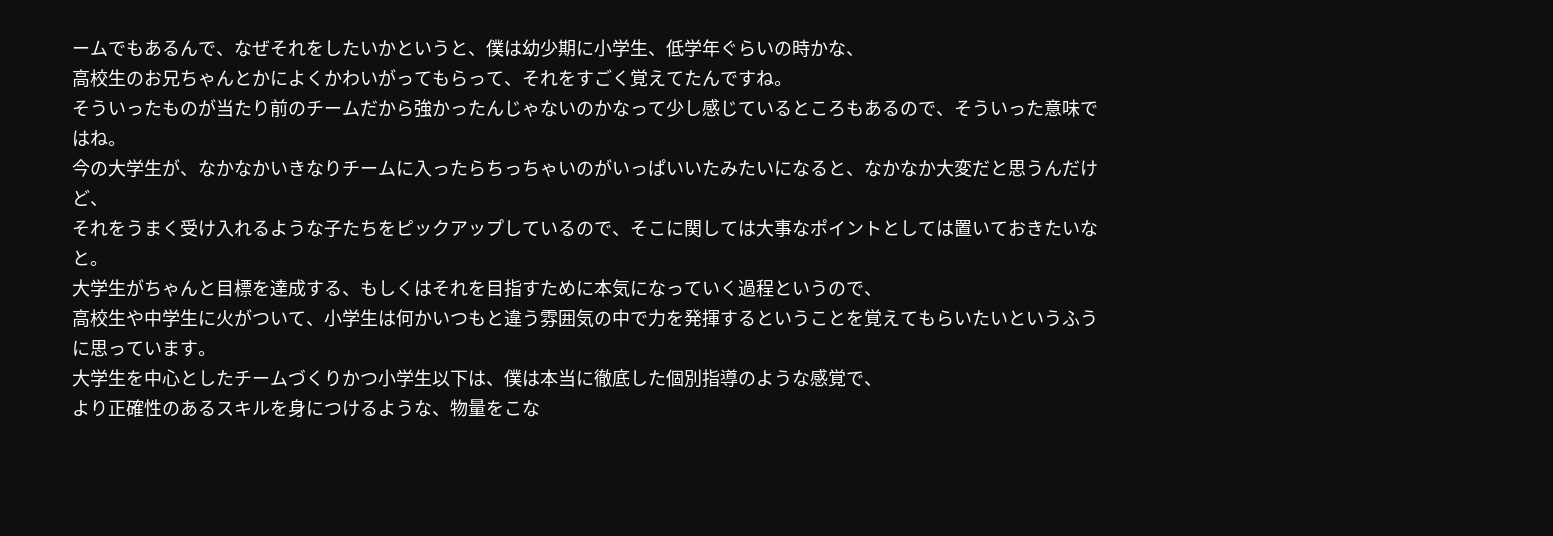ームでもあるんで、なぜそれをしたいかというと、僕は幼少期に小学生、低学年ぐらいの時かな、
高校生のお兄ちゃんとかによくかわいがってもらって、それをすごく覚えてたんですね。
そういったものが当たり前のチームだから強かったんじゃないのかなって少し感じているところもあるので、そういった意味ではね。
今の大学生が、なかなかいきなりチームに入ったらちっちゃいのがいっぱいいたみたいになると、なかなか大変だと思うんだけど、
それをうまく受け入れるような子たちをピックアップしているので、そこに関しては大事なポイントとしては置いておきたいなと。
大学生がちゃんと目標を達成する、もしくはそれを目指すために本気になっていく過程というので、
高校生や中学生に火がついて、小学生は何かいつもと違う雰囲気の中で力を発揮するということを覚えてもらいたいというふうに思っています。
大学生を中心としたチームづくりかつ小学生以下は、僕は本当に徹底した個別指導のような感覚で、
より正確性のあるスキルを身につけるような、物量をこな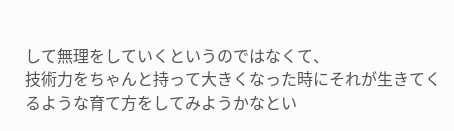して無理をしていくというのではなくて、
技術力をちゃんと持って大きくなった時にそれが生きてくるような育て方をしてみようかなとい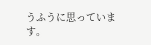うふうに思っています。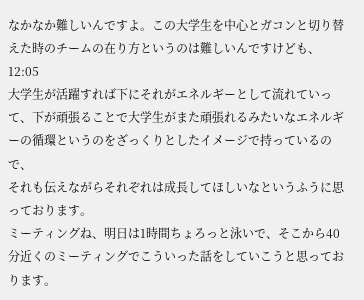なかなか難しいんですよ。この大学生を中心とガコンと切り替えた時のチームの在り方というのは難しいんですけども、
12:05
大学生が活躍すれば下にそれがエネルギーとして流れていって、下が頑張ることで大学生がまた頑張れるみたいなエネルギーの循環というのをざっくりとしたイメージで持っているので、
それも伝えながらそれぞれは成長してほしいなというふうに思っております。
ミーティングね、明日は1時間ちょろっと泳いで、そこから40分近くのミーティングでこういった話をしていこうと思っております。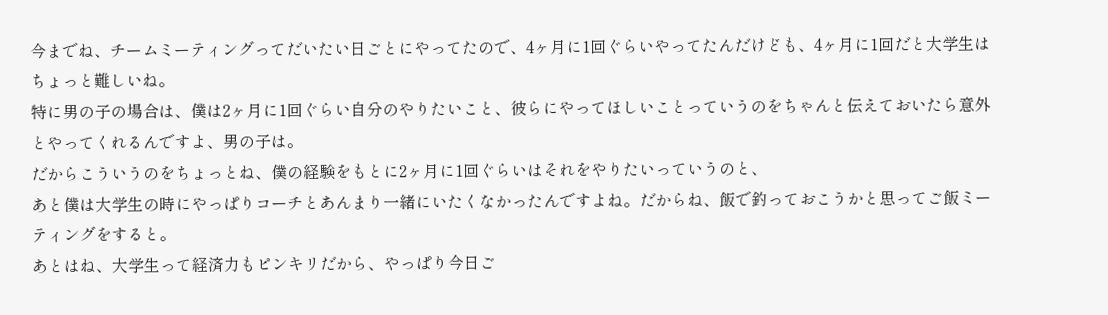今までね、チームミーティングってだいたい日ごとにやってたので、4ヶ月に1回ぐらいやってたんだけども、4ヶ月に1回だと大学生はちょっと難しいね。
特に男の子の場合は、僕は2ヶ月に1回ぐらい自分のやりたいこと、彼らにやってほしいことっていうのをちゃんと伝えておいたら意外とやってくれるんですよ、男の子は。
だからこういうのをちょっとね、僕の経験をもとに2ヶ月に1回ぐらいはそれをやりたいっていうのと、
あと僕は大学生の時にやっぱりコーチとあんまり一緒にいたくなかったんですよね。だからね、飯で釣っておこうかと思ってご飯ミーティングをすると。
あとはね、大学生って経済力もピンキリだから、やっぱり今日ご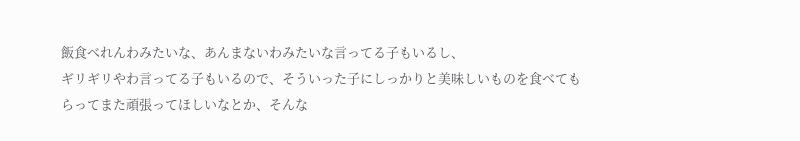飯食べれんわみたいな、あんまないわみたいな言ってる子もいるし、
ギリギリやわ言ってる子もいるので、そういった子にしっかりと美味しいものを食べてもらってまた頑張ってほしいなとか、そんな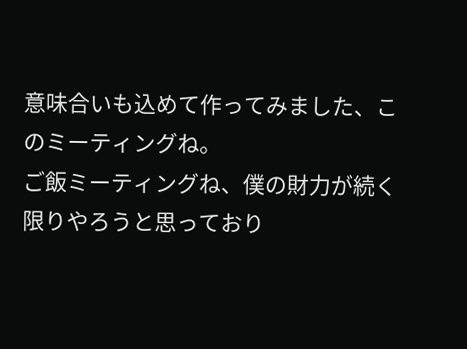意味合いも込めて作ってみました、このミーティングね。
ご飯ミーティングね、僕の財力が続く限りやろうと思っており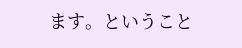ます。ということ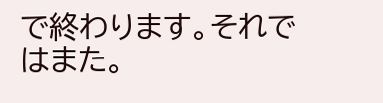で終わります。それではまた。